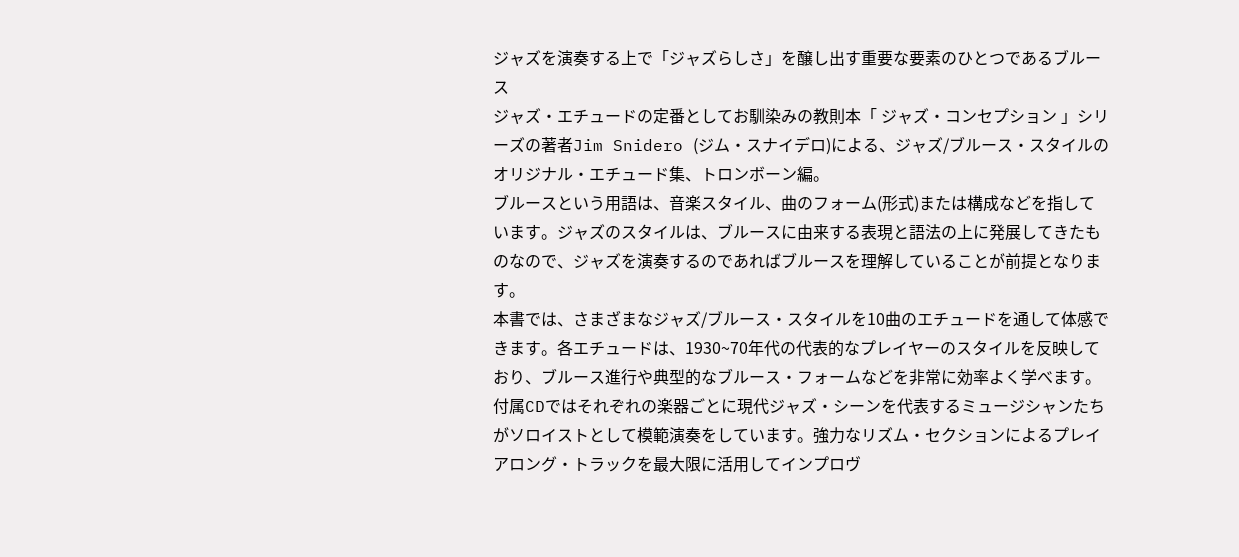ジャズを演奏する上で「ジャズらしさ」を醸し出す重要な要素のひとつであるブルース
ジャズ・エチュードの定番としてお馴染みの教則本「 ジャズ・コンセプション 」シリーズの著者Jim Snidero (ジム・スナイデロ)による、ジャズ/ブルース・スタイルのオリジナル・エチュード集、トロンボーン編。
ブルースという用語は、音楽スタイル、曲のフォーム(形式)または構成などを指しています。ジャズのスタイルは、ブルースに由来する表現と語法の上に発展してきたものなので、ジャズを演奏するのであればブルースを理解していることが前提となります。
本書では、さまざまなジャズ/ブルース・スタイルを10曲のエチュードを通して体感できます。各エチュードは、1930~70年代の代表的なプレイヤーのスタイルを反映しており、ブルース進行や典型的なブルース・フォームなどを非常に効率よく学べます。付属CDではそれぞれの楽器ごとに現代ジャズ・シーンを代表するミュージシャンたちがソロイストとして模範演奏をしています。強力なリズム・セクションによるプレイアロング・トラックを最大限に活用してインプロヴ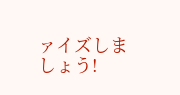ァイズしましょう!